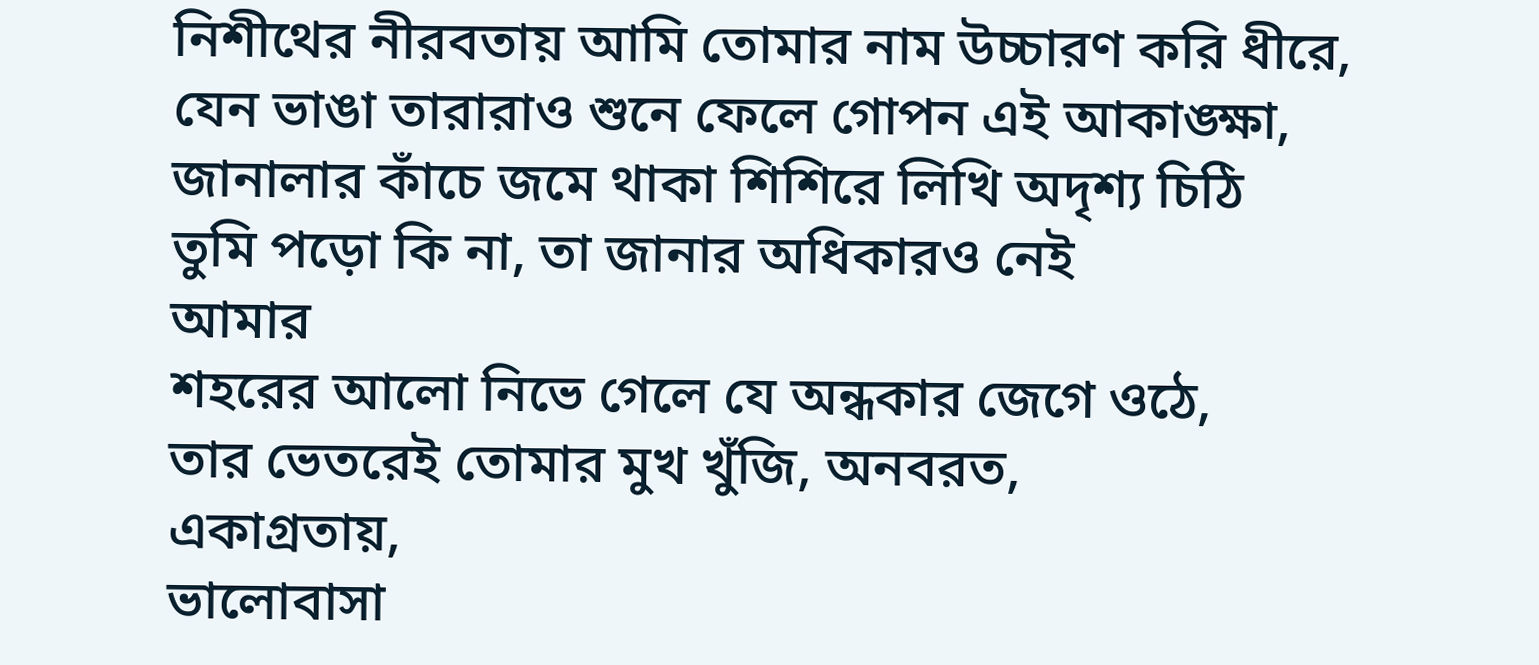নিশীথের নীরবতায় আমি তোমার নাম উচ্চারণ করি ধীরে,
যেন ভাঙা তারারাও শুনে ফেলে গোপন এই আকাঙ্ক্ষা,
জানালার কাঁচে জমে থাকা শিশিরে লিখি অদৃশ্য চিঠি
তুমি পড়ো কি না, তা জানার অধিকারও নেই
আমার
শহরের আলো নিভে গেলে যে অন্ধকার জেগে ওঠে,
তার ভেতরেই তোমার মুখ খুঁজি, অনবরত,
একাগ্রতায়,
ভালোবাসা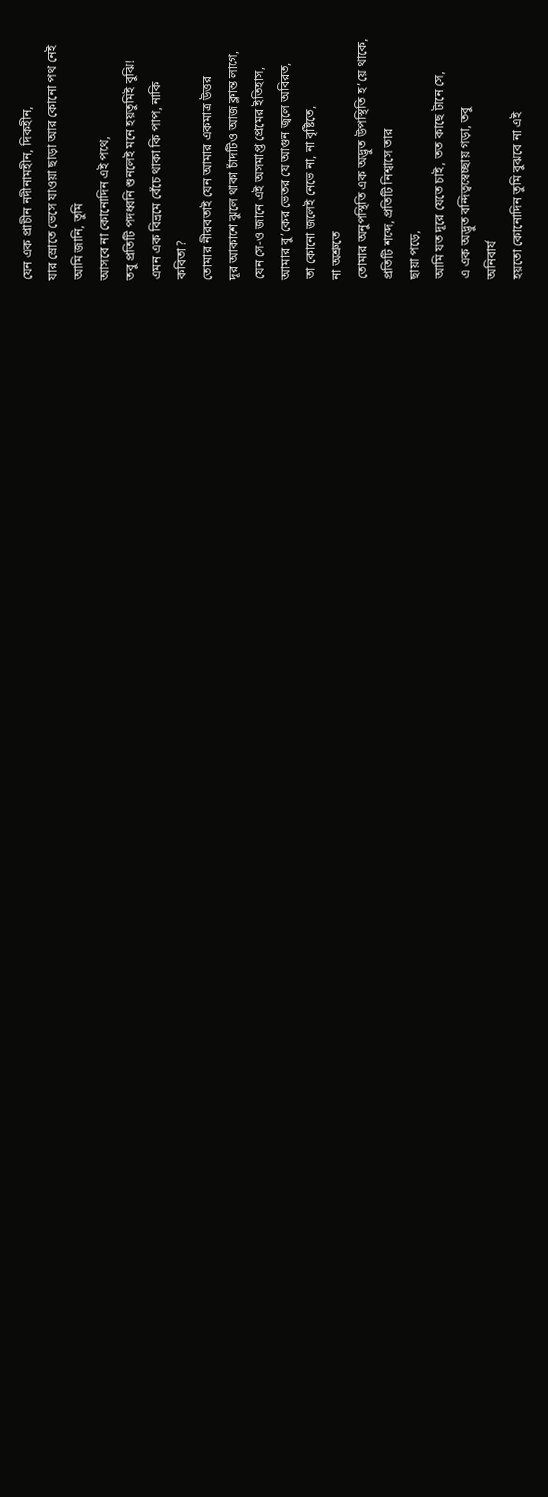যেন এক প্রাচীন নদীনামহীন, দিকহীন,
যার স্রোতে ভেসে যাওয়া ছাড়া আর কোনো পথ নেই
আমি জানি, তুমি
আসবে না কোনোদিন এই পথে,
তবু প্রতিটি পদধ্বনি শুনলেই মনে হয়তুমিই বুঝি!
এমন এক বিভ্রমে বেঁচে থাকা কি পাপ, নাকি
কবিতা?
তোমার নীরবতাই যেন আমার একমাত্র উত্তর
দূর আকাশে ঝুলে থাকা চাঁদটিও আজ ক্লান্ত লাগে,
যেন সে-ও জানে এই অসমাপ্ত প্রেমের ইতিহাস,
আমার বু’কের ভেতর যে আগুন জ্বলে অবিরত,
তা কোনো জলেই নেভে না, না বৃষ্টিতে,
না অশ্রুতে
তোমার অনুপস্থিতি এক অদ্ভুত উপস্থিতি হ’য়ে থাকে,
প্রতিটি শব্দে, প্রতিটি নিশ্বাসে তার
ছায়া পড়ে,
আমি যত দূরে যেতে চাই, তত কাছে টানে সে,
এ এক অদ্ভুত বন্দিত্বস্বেচ্ছায় গড়া, তবু
অনিবার্য
হয়তো কোনোদিন তুমি বুঝবে না এই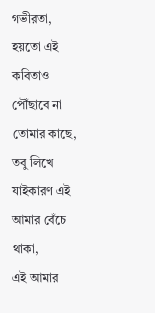গভীরতা,
হয়তো এই কবিতাও পৌঁছাবে না তোমার কাছে,
তবু লিখে যাইকারণ এই আমার বেঁচে থাকা,
এই আমার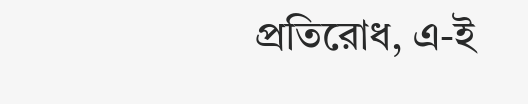প্রতিরোধ, এ-ই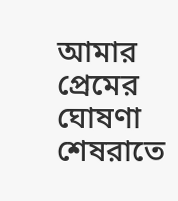আমার প্রেমের
ঘোষণা
শেষরাতে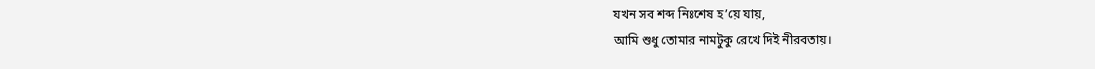যখন সব শব্দ নিঃশেষ হ’য়ে যায়,
আমি শুধু তোমার নামটুকু রেখে দিই নীরবতায়।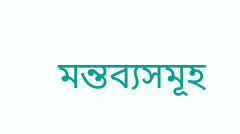মন্তব্যসমূহ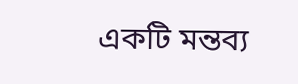একটি মন্তব্য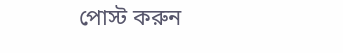পোস্ট করুন